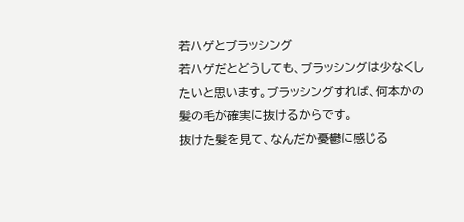若ハゲとブラッシング
若ハゲだとどうしても、ブラッシングは少なくしたいと思います。ブラッシングすれば、何本かの髪の毛が確実に抜けるからです。
抜けた髪を見て、なんだか憂鬱に感じる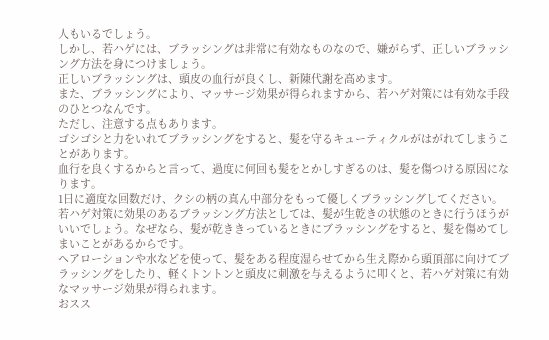人もいるでしょう。
しかし、若ハゲには、ブラッシングは非常に有効なものなので、嫌がらず、正しいブラッシング方法を身につけましょう。
正しいブラッシングは、頭皮の血行が良くし、新陳代謝を高めます。
また、ブラッシングにより、マッサージ効果が得られますから、若ハゲ対策には有効な手段のひとつなんです。
ただし、注意する点もあります。
ゴシゴシと力をいれてブラッシングをすると、髪を守るキューティクルがはがれてしまうことがあります。
血行を良くするからと言って、過度に何回も髪をとかしすぎるのは、髪を傷つける原因になります。
1日に適度な回数だけ、クシの柄の真ん中部分をもって優しくブラッシングしてください。
若ハゲ対策に効果のあるブラッシング方法としては、髪が生乾きの状態のときに行うほうがいいでしょう。なぜなら、髪が乾ききっているときにブラッシングをすると、髪を傷めてしまいことがあるからです。
ヘアローションや水などを使って、髪をある程度湿らせてから生え際から頭頂部に向けてブラッシングをしたり、軽くトントンと頭皮に刺激を与えるように叩くと、若ハゲ対策に有効なマッサージ効果が得られます。
おスス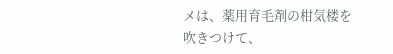メは、薬用育毛剤の柑気楼を吹きつけて、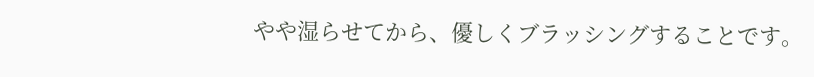やや湿らせてから、優しくブラッシングすることです。